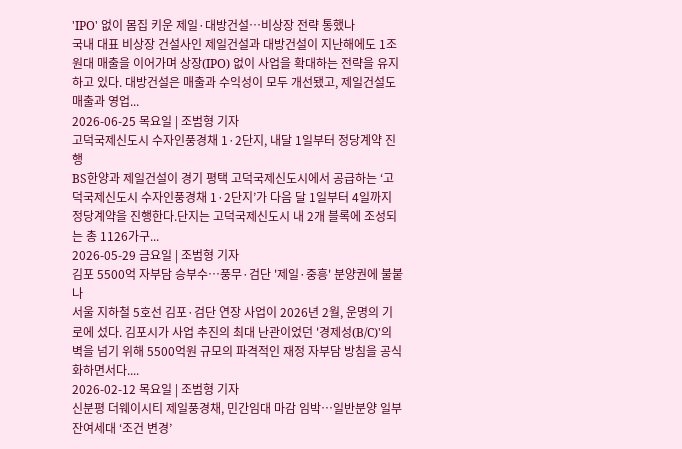'IPO' 없이 몸집 키운 제일·대방건설…비상장 전략 통했나
국내 대표 비상장 건설사인 제일건설과 대방건설이 지난해에도 1조원대 매출을 이어가며 상장(IPO) 없이 사업을 확대하는 전략을 유지하고 있다. 대방건설은 매출과 수익성이 모두 개선됐고, 제일건설도 매출과 영업...
2026-06-25 목요일 | 조범형 기자
고덕국제신도시 수자인풍경채 1·2단지, 내달 1일부터 정당계약 진행
BS한양과 제일건설이 경기 평택 고덕국제신도시에서 공급하는 ‘고덕국제신도시 수자인풍경채 1·2단지’가 다음 달 1일부터 4일까지 정당계약을 진행한다.단지는 고덕국제신도시 내 2개 블록에 조성되는 총 1126가구...
2026-05-29 금요일 | 조범형 기자
김포 5500억 자부담 승부수…풍무·검단 '제일·중흥' 분양권에 불붙나
서울 지하철 5호선 김포·검단 연장 사업이 2026년 2월, 운명의 기로에 섰다. 김포시가 사업 추진의 최대 난관이었던 '경제성(B/C)'의 벽을 넘기 위해 5500억원 규모의 파격적인 재정 자부담 방침을 공식화하면서다....
2026-02-12 목요일 | 조범형 기자
신분평 더웨이시티 제일풍경채, 민간임대 마감 임박…일반분양 일부 잔여세대 ‘조건 변경’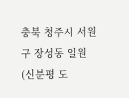충북 청주시 서원구 장성동 일원 (신분평 도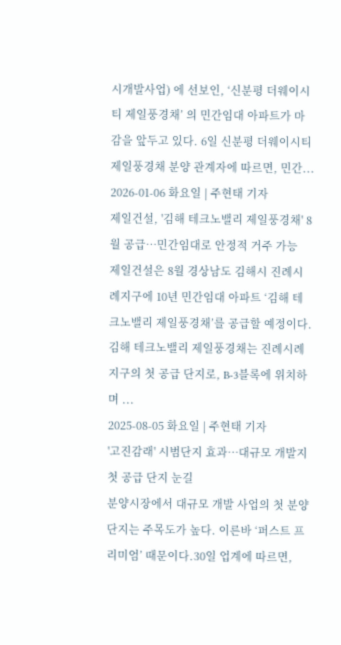시개발사업) 에 선보인, ‘신분평 더웨이시티 제일풍경채’ 의 민간임대 아파트가 마감을 앞두고 있다. 6일 신분평 더웨이시티 제일풍경채 분양 관계자에 따르면, 민간...
2026-01-06 화요일 | 주현태 기자
제일건설, '김해 테크노밸리 제일풍경채' 8월 공급…민간임대로 안정적 거주 가능
제일건설은 8월 경상남도 김해시 진례시례지구에 10년 민간임대 아파트 ‘김해 테크노밸리 제일풍경채’를 공급할 예정이다. 김해 테크노밸리 제일풍경채는 진례시례지구의 첫 공급 단지로, B-3블록에 위치하며 ...
2025-08-05 화요일 | 주현태 기자
'고진감래' 시범단지 효과…대규모 개발지 첫 공급 단지 눈길
분양시장에서 대규모 개발 사업의 첫 분양 단지는 주목도가 높다. 이른바 ‘퍼스트 프리미엄’ 때문이다.30일 업계에 따르면,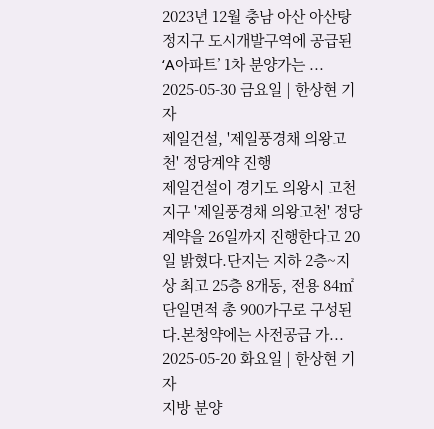2023년 12월 충남 아산 아산탕정지구 도시개발구역에 공급된 ‘A아파트’ 1차 분양가는 ...
2025-05-30 금요일 | 한상현 기자
제일건설, '제일풍경채 의왕고천' 정당계약 진행
제일건설이 경기도 의왕시 고천지구 '제일풍경채 의왕고천' 정당계약을 26일까지 진행한다고 20일 밝혔다.단지는 지하 2층~지상 최고 25층 8개동, 전용 84㎡ 단일면적 총 900가구로 구성된다.본청약에는 사전공급 가...
2025-05-20 화요일 | 한상현 기자
지방 분양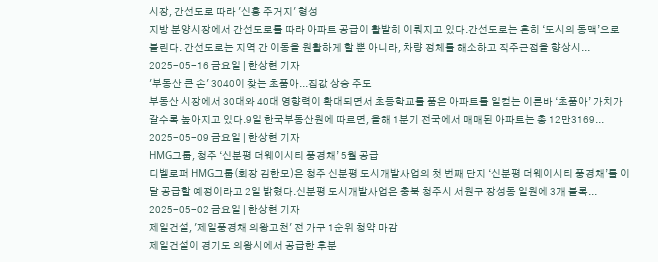시장, 간선도로 따라 '신흥 주거지' 형성
지방 분양시장에서 간선도로를 따라 아파트 공급이 활발히 이뤄지고 있다.간선도로는 흔히 ‘도시의 동맥’으로 불린다. 간선도로는 지역 간 이동을 원활하게 할 뿐 아니라, 차량 정체를 해소하고 직주근접을 향상시...
2025-05-16 금요일 | 한상현 기자
'부동산 큰 손' 3040이 찾는 초품아...집값 상승 주도
부동산 시장에서 30대와 40대 영향력이 확대되면서 초등학교를 품은 아파트를 일컫는 이른바 ‘초품아’ 가치가 갈수록 높아지고 있다.9일 한국부동산원에 따르면, 올해 1분기 전국에서 매매된 아파트는 총 12만3169...
2025-05-09 금요일 | 한상현 기자
HMG그룹, 청주 ‘신분평 더웨이시티 풍경채’ 5월 공급
디벨로퍼 HMG그룹(회장 김한모)은 청주 신분평 도시개발사업의 첫 번째 단지 ‘신분평 더웨이시티 풍경채’를 이달 공급할 예정이라고 2일 밝혔다.신분평 도시개발사업은 충북 청주시 서원구 장성동 일원에 3개 블록...
2025-05-02 금요일 | 한상현 기자
제일건설, '제일풍경채 의왕고천' 전 가구 1순위 청약 마감
제일건설이 경기도 의왕시에서 공급한 후분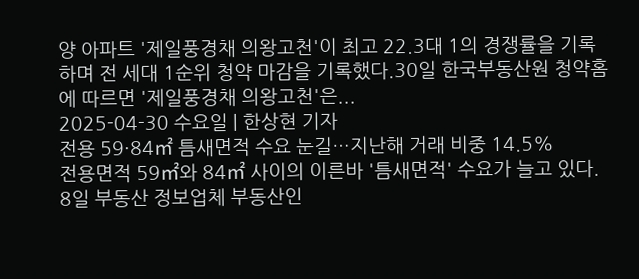양 아파트 '제일풍경채 의왕고천'이 최고 22.3대 1의 경쟁률을 기록하며 전 세대 1순위 청약 마감을 기록했다.30일 한국부동산원 청약홈에 따르면 '제일풍경채 의왕고천'은...
2025-04-30 수요일 | 한상현 기자
전용 59·84㎡ 틈새면적 수요 눈길…지난해 거래 비중 14.5%
전용면적 59㎡와 84㎡ 사이의 이른바 '틈새면적' 수요가 늘고 있다. 8일 부동산 정보업체 부동산인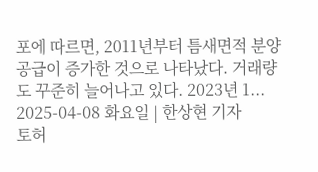포에 따르면, 2011년부터 틈새면적 분양 공급이 증가한 것으로 나타났다. 거래량도 꾸준히 늘어나고 있다. 2023년 1...
2025-04-08 화요일 | 한상현 기자
토허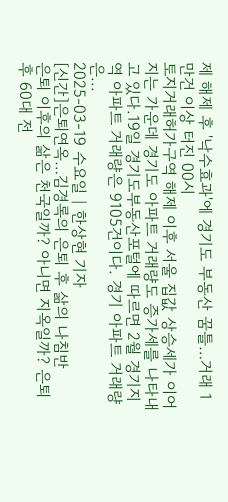제 해제 후 '낙수효과'에 경기도 부동산 꿈틀…거래 1만건 이상 터진 00시
토지거래허가구역 해제 이후 서울 집값 상승세가 이어지는 가운데 경기도 아파트 거래량도 증가세를 나타내고 있다.19일 경기도부동산포털에 따르면 2월 경기지역 아파트 거래량은 9105건이다. 경기 아파트 거래량은...
2025-03-19 수요일 | 한상현 기자
[신간]은퇴연옥…김경록의 은퇴 후 삶의 나침반
은퇴 이후의 삶은 천국일까? 아니면 지옥일까? 은퇴 후 60대 전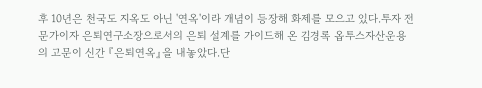후 10년은 천국도 지옥도 아닌 '연옥'이라 개념이 등장해 화제를 모으고 있다.투자 전문가이자 은퇴연구소장으로서의 은퇴 설계를 가이드해 온 김경록 옵투스자산운용의 고문이 신간 『은퇴연옥』을 내놓았다.단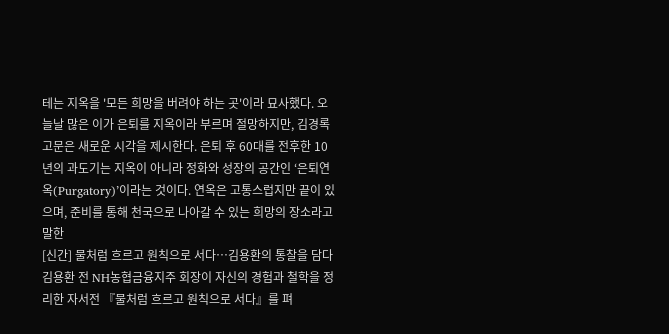테는 지옥을 '모든 희망을 버려야 하는 곳'이라 묘사했다. 오늘날 많은 이가 은퇴를 지옥이라 부르며 절망하지만, 김경록 고문은 새로운 시각을 제시한다. 은퇴 후 60대를 전후한 10년의 과도기는 지옥이 아니라 정화와 성장의 공간인 ‘은퇴연옥(Purgatory)’이라는 것이다. 연옥은 고통스럽지만 끝이 있으며, 준비를 통해 천국으로 나아갈 수 있는 희망의 장소라고 말한
[신간] 물처럼 흐르고 원칙으로 서다…김용환의 통찰을 담다
김용환 전 NH농협금융지주 회장이 자신의 경험과 철학을 정리한 자서전 『물처럼 흐르고 원칙으로 서다』를 펴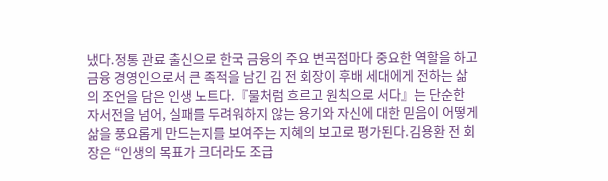냈다.정통 관료 출신으로 한국 금융의 주요 변곡점마다 중요한 역할을 하고 금융 경영인으로서 큰 족적을 남긴 김 전 회장이 후배 세대에게 전하는 삶의 조언을 담은 인생 노트다.『물처럼 흐르고 원칙으로 서다』는 단순한 자서전을 넘어, 실패를 두려워하지 않는 용기와 자신에 대한 믿음이 어떻게 삶을 풍요롭게 만드는지를 보여주는 지혜의 보고로 평가된다.김용환 전 회장은 “인생의 목표가 크더라도 조급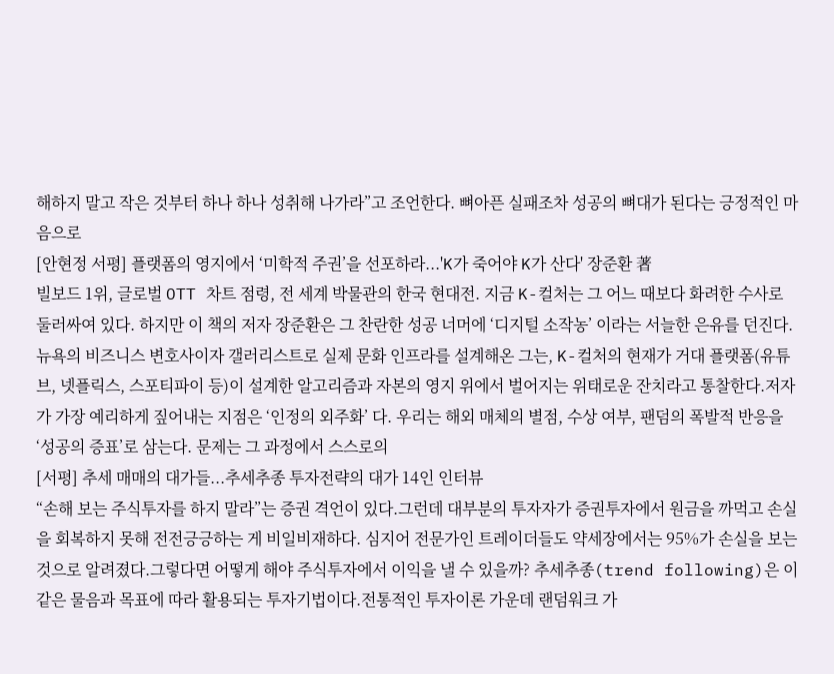해하지 말고 작은 것부터 하나 하나 성취해 나가라”고 조언한다. 뼈아픈 실패조차 성공의 뼈대가 된다는 긍정적인 마음으로
[안현정 서평] 플랫폼의 영지에서 ‘미학적 주권’을 선포하라...'K가 죽어야 K가 산다' 장준환 著
빌보드 1위, 글로벌 OTT 차트 점령, 전 세계 박물관의 한국 현대전. 지금 K-컬처는 그 어느 때보다 화려한 수사로 둘러싸여 있다. 하지만 이 책의 저자 장준환은 그 찬란한 성공 너머에 ‘디지털 소작농’ 이라는 서늘한 은유를 던진다. 뉴욕의 비즈니스 변호사이자 갤러리스트로 실제 문화 인프라를 설계해온 그는, K-컬처의 현재가 거대 플랫폼(유튜브, 넷플릭스, 스포티파이 등)이 설계한 알고리즘과 자본의 영지 위에서 벌어지는 위태로운 잔치라고 통찰한다.저자가 가장 예리하게 짚어내는 지점은 ‘인정의 외주화’ 다. 우리는 해외 매체의 별점, 수상 여부, 팬덤의 폭발적 반응을 ‘성공의 증표’로 삼는다. 문제는 그 과정에서 스스로의
[서평] 추세 매매의 대가들...추세추종 투자전략의 대가 14인 인터뷰
“손해 보는 주식투자를 하지 말라”는 증권 격언이 있다.그런데 대부분의 투자자가 증권투자에서 원금을 까먹고 손실을 회복하지 못해 전전긍긍하는 게 비일비재하다. 심지어 전문가인 트레이더들도 약세장에서는 95%가 손실을 보는 것으로 알려졌다.그렇다면 어떻게 해야 주식투자에서 이익을 낼 수 있을까? 추세추종(trend following)은 이 같은 물음과 목표에 따라 활용되는 투자기법이다.전통적인 투자이론 가운데 랜덤워크 가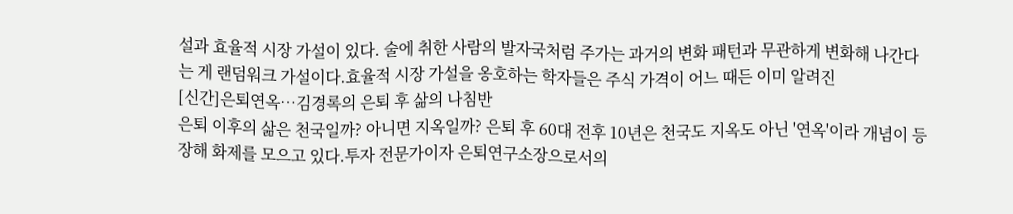설과 효율적 시장 가설이 있다. 술에 취한 사람의 발자국처럼 주가는 과거의 변화 패턴과 무관하게 변화해 나간다는 게 랜덤워크 가설이다.효율적 시장 가설을 옹호하는 학자들은 주식 가격이 어느 때든 이미 알려진
[신간]은퇴연옥…김경록의 은퇴 후 삶의 나침반
은퇴 이후의 삶은 천국일까? 아니면 지옥일까? 은퇴 후 60대 전후 10년은 천국도 지옥도 아닌 '연옥'이라 개념이 등장해 화제를 모으고 있다.투자 전문가이자 은퇴연구소장으로서의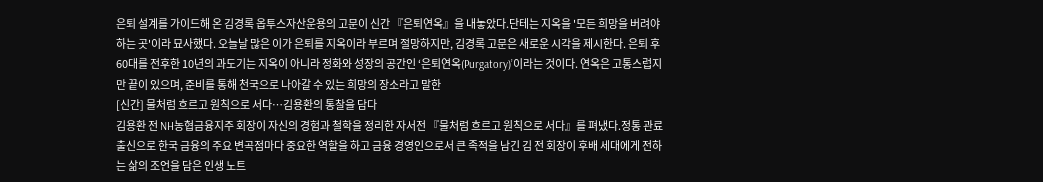은퇴 설계를 가이드해 온 김경록 옵투스자산운용의 고문이 신간 『은퇴연옥』을 내놓았다.단테는 지옥을 '모든 희망을 버려야 하는 곳'이라 묘사했다. 오늘날 많은 이가 은퇴를 지옥이라 부르며 절망하지만, 김경록 고문은 새로운 시각을 제시한다. 은퇴 후 60대를 전후한 10년의 과도기는 지옥이 아니라 정화와 성장의 공간인 ‘은퇴연옥(Purgatory)’이라는 것이다. 연옥은 고통스럽지만 끝이 있으며, 준비를 통해 천국으로 나아갈 수 있는 희망의 장소라고 말한
[신간] 물처럼 흐르고 원칙으로 서다…김용환의 통찰을 담다
김용환 전 NH농협금융지주 회장이 자신의 경험과 철학을 정리한 자서전 『물처럼 흐르고 원칙으로 서다』를 펴냈다.정통 관료 출신으로 한국 금융의 주요 변곡점마다 중요한 역할을 하고 금융 경영인으로서 큰 족적을 남긴 김 전 회장이 후배 세대에게 전하는 삶의 조언을 담은 인생 노트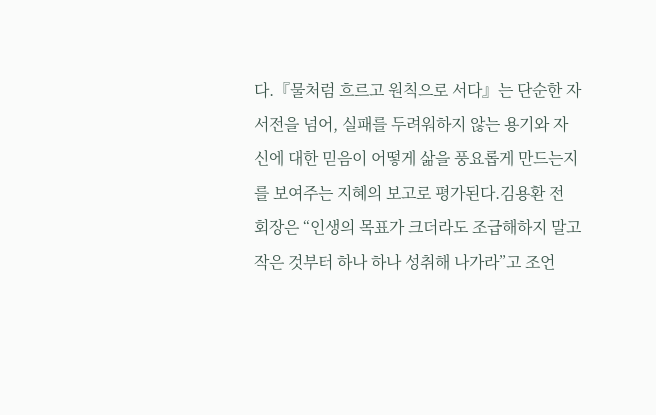다.『물처럼 흐르고 원칙으로 서다』는 단순한 자서전을 넘어, 실패를 두려워하지 않는 용기와 자신에 대한 믿음이 어떻게 삶을 풍요롭게 만드는지를 보여주는 지혜의 보고로 평가된다.김용환 전 회장은 “인생의 목표가 크더라도 조급해하지 말고 작은 것부터 하나 하나 성취해 나가라”고 조언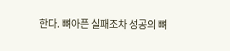한다. 뼈아픈 실패조차 성공의 뼈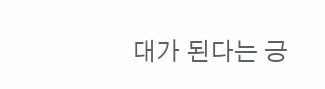대가 된다는 긍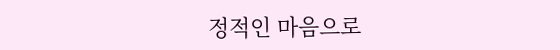정적인 마음으로